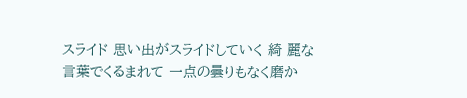スライド 思い出がスライドしていく 綺 麗な言葉でくるまれて 一点の曇りもなく磨か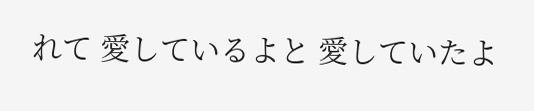れて 愛しているよと 愛していたよ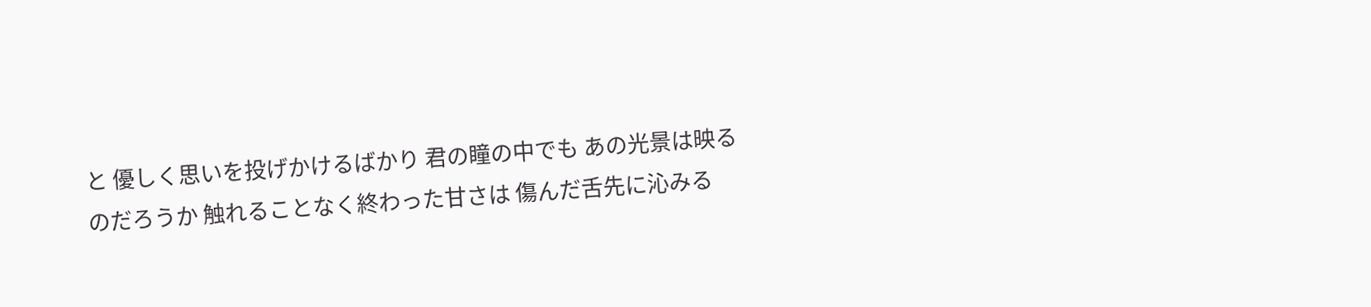と 優しく思いを投げかけるばかり 君の瞳の中でも あの光景は映るのだろうか 触れることなく終わった甘さは 傷んだ舌先に沁みる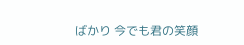ばかり 今でも君の笑顔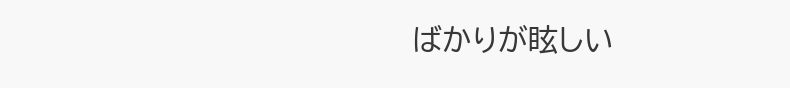ばかりが眩しい